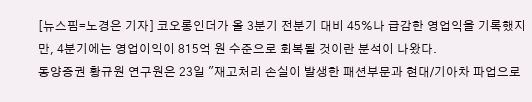[뉴스핌=노경은 기자] 코오롱인더가 올 3분기 전분기 대비 45%나 급감한 영업익을 기록했지만, 4분기에는 영업이익이 815억 원 수준으로 회복될 것이란 분석이 나왔다.
동양증권 황규원 연구원은 23일 "재고처리 손실이 발생한 패션부문과 현대/기아차 파업으로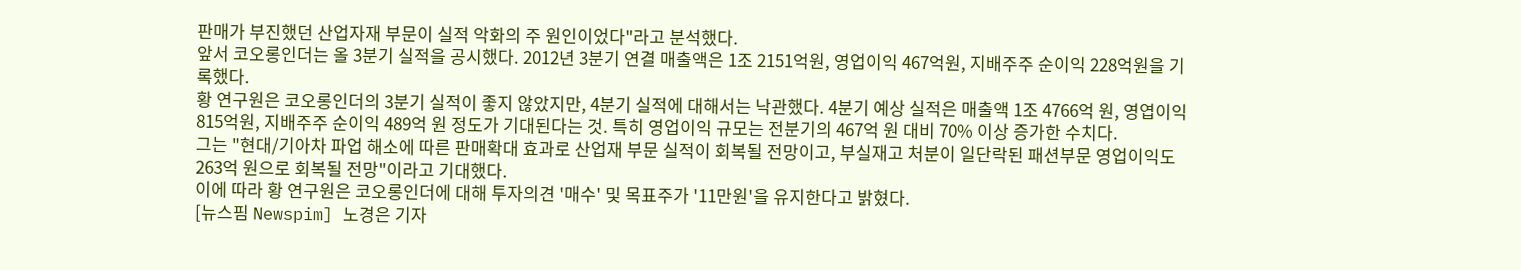판매가 부진했던 산업자재 부문이 실적 악화의 주 원인이었다"라고 분석했다.
앞서 코오롱인더는 올 3분기 실적을 공시했다. 2012년 3분기 연결 매출액은 1조 2151억원, 영업이익 467억원, 지배주주 순이익 228억원을 기록했다.
황 연구원은 코오롱인더의 3분기 실적이 좋지 않았지만, 4분기 실적에 대해서는 낙관했다. 4분기 예상 실적은 매출액 1조 4766억 원, 영엽이익 815억원, 지배주주 순이익 489억 원 정도가 기대된다는 것. 특히 영업이익 규모는 전분기의 467억 원 대비 70% 이상 증가한 수치다.
그는 "현대/기아차 파업 해소에 따른 판매확대 효과로 산업재 부문 실적이 회복될 전망이고, 부실재고 처분이 일단락된 패션부문 영업이익도 263억 원으로 회복될 전망"이라고 기대했다.
이에 따라 황 연구원은 코오롱인더에 대해 투자의견 '매수' 및 목표주가 '11만원'을 유지한다고 밝혔다.
[뉴스핌 Newspim] 노경은 기자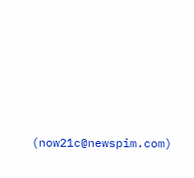(now21c@newspim.com)